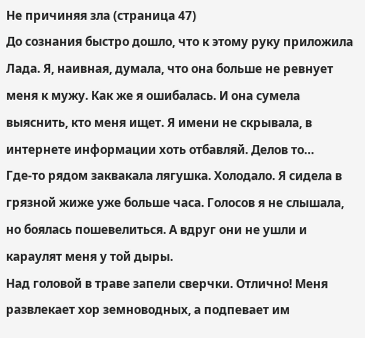Не причиняя зла (страница 47)
До сознания быстро дошло, что к этому руку приложила Лада. Я, наивная, думала, что она больше не ревнует меня к мужу. Как же я ошибалась. И она сумела выяснить, кто меня ищет. Я имени не скрывала, в интернете информации хоть отбавляй. Делов то…
Где-то рядом заквакала лягушка. Холодало. Я сидела в грязной жиже уже больше часа. Голосов я не слышала, но боялась пошевелиться. А вдруг они не ушли и караулят меня у той дыры.
Над головой в траве запели сверчки. Отлично! Меня развлекает хор земноводных, а подпевает им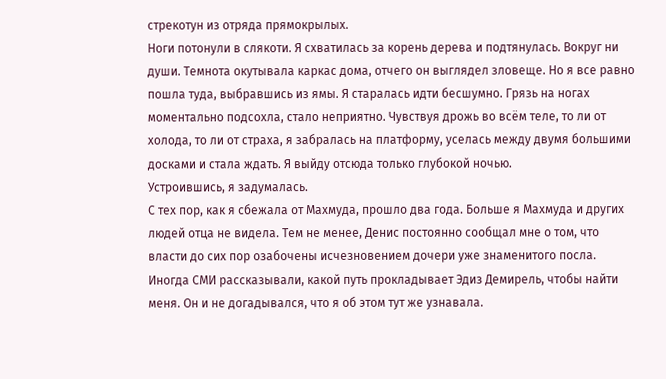стрекотун из отряда прямокрылых.
Ноги потонули в слякоти. Я схватилась за корень дерева и подтянулась. Вокруг ни души. Темнота окутывала каркас дома, отчего он выглядел зловеще. Но я все равно пошла туда, выбравшись из ямы. Я старалась идти бесшумно. Грязь на ногах моментально подсохла, стало неприятно. Чувствуя дрожь во всём теле, то ли от холода, то ли от страха, я забралась на платформу, уселась между двумя большими досками и стала ждать. Я выйду отсюда только глубокой ночью.
Устроившись, я задумалась.
С тех пор, как я сбежала от Махмуда, прошло два года. Больше я Махмуда и других людей отца не видела. Тем не менее, Денис постоянно сообщал мне о том, что власти до сих пор озабочены исчезновением дочери уже знаменитого посла. Иногда СМИ рассказывали, какой путь прокладывает Эдиз Демирель, чтобы найти меня. Он и не догадывался, что я об этом тут же узнавала.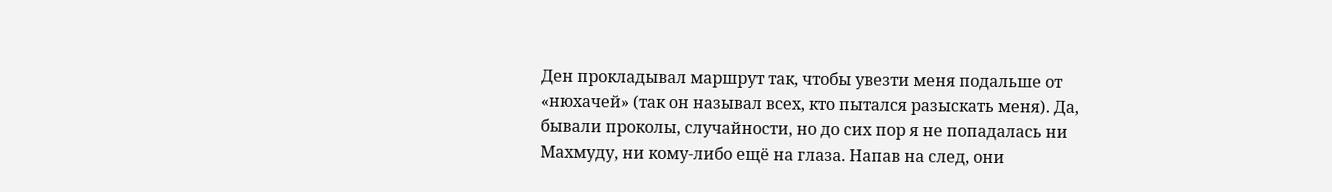Ден прокладывал маршрут так, чтобы увезти меня подальше от «нюхачей» (так он называл всех, кто пытался разыскать меня). Да, бывали проколы, случайности, но до сих пор я не попадалась ни Махмуду, ни кому-либо ещё на глаза. Напав на след, они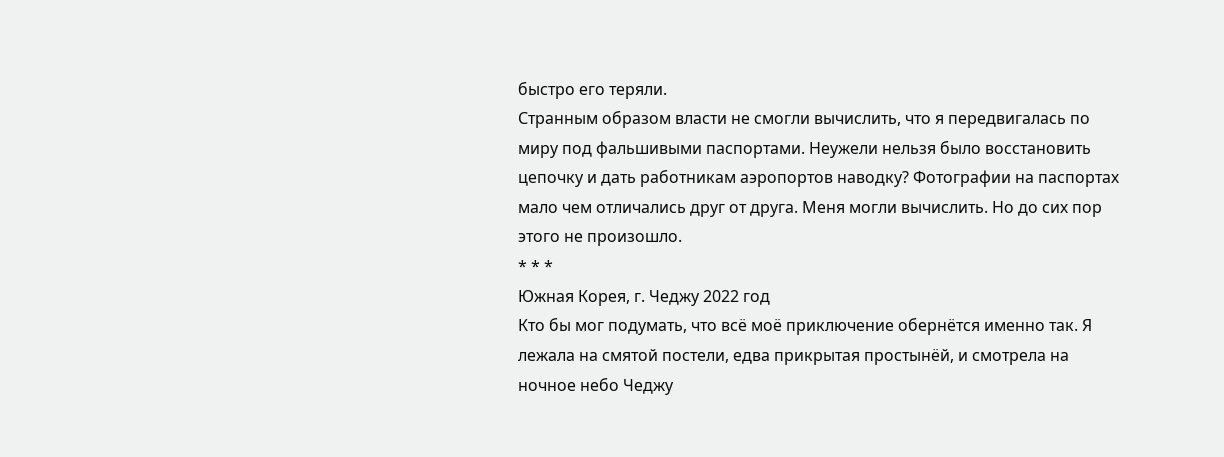быстро его теряли.
Странным образом власти не смогли вычислить, что я передвигалась по миру под фальшивыми паспортами. Неужели нельзя было восстановить цепочку и дать работникам аэропортов наводку? Фотографии на паспортах мало чем отличались друг от друга. Меня могли вычислить. Но до сих пор этого не произошло.
* * *
Южная Корея, г. Чеджу 2022 год
Кто бы мог подумать, что всё моё приключение обернётся именно так. Я лежала на смятой постели, едва прикрытая простынёй, и смотрела на ночное небо Чеджу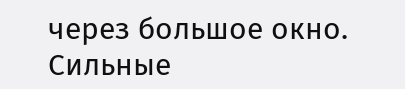через большое окно. Сильные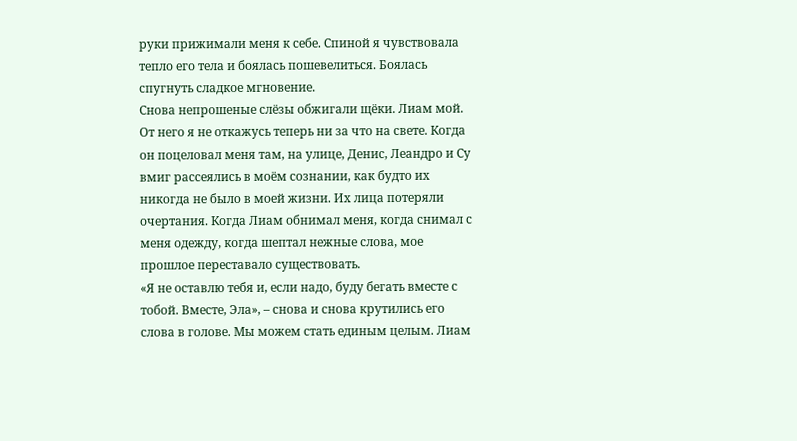руки прижимали меня к себе. Спиной я чувствовала тепло его тела и боялась пошевелиться. Боялась спугнуть сладкое мгновение.
Снова непрошеные слёзы обжигали щёки. Лиам мой. От него я не откажусь теперь ни за что на свете. Когда он поцеловал меня там, на улице, Денис, Леандро и Су вмиг рассеялись в моём сознании, как будто их никогда не было в моей жизни. Их лица потеряли очертания. Когда Лиам обнимал меня, когда снимал с меня одежду, когда шептал нежные слова, мое прошлое переставало существовать.
«Я не оставлю тебя и, если надо, буду бегать вместе с тобой. Вместе, Эла», – снова и снова крутились его слова в голове. Мы можем стать единым целым. Лиам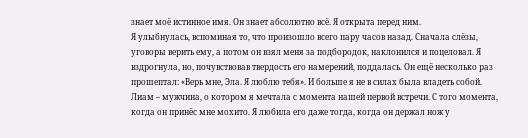знает моё истинное имя. Он знает абсолютно всё. Я открыта перед ним.
Я улыбнулась, вспоминая то, что произошло всего пару часов назад. Сначала слёзы, уговоры верить ему, а потом он взял меня за подбородок, наклонился и поцеловал. Я вздрогнула, но, почувствовав твердость его намерений, поддалась. Он ещё несколько раз прошептал: «Верь мне, Эла. Я люблю тебя». И больше я не в силах была владеть собой.
Лиам – мужчина, о котором я мечтала с момента нашей первой встречи. С того момента, когда он принёс мне мохито. Я любила его даже тогда, когда он держал нож у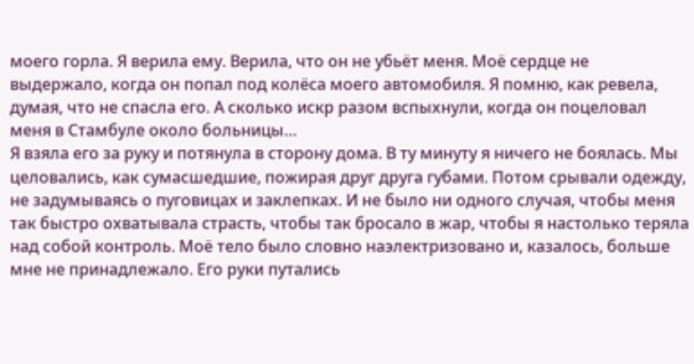моего горла. Я верила ему. Верила, что он не убьёт меня. Моё сердце не выдержало, когда он попал под колёса моего автомобиля. Я помню, как ревела, думая, что не спасла его. А сколько искр разом вспыхнули, когда он поцеловал меня в Стамбуле около больницы…
Я взяла его за руку и потянула в сторону дома. В ту минуту я ничего не боялась. Мы целовались, как сумасшедшие, пожирая друг друга губами. Потом срывали одежду, не задумываясь о пуговицах и заклепках. И не было ни одного случая, чтобы меня так быстро охватывала страсть, чтобы так бросало в жар, чтобы я настолько теряла над собой контроль. Моё тело было словно наэлектризовано и, казалось, больше мне не принадлежало. Его руки путались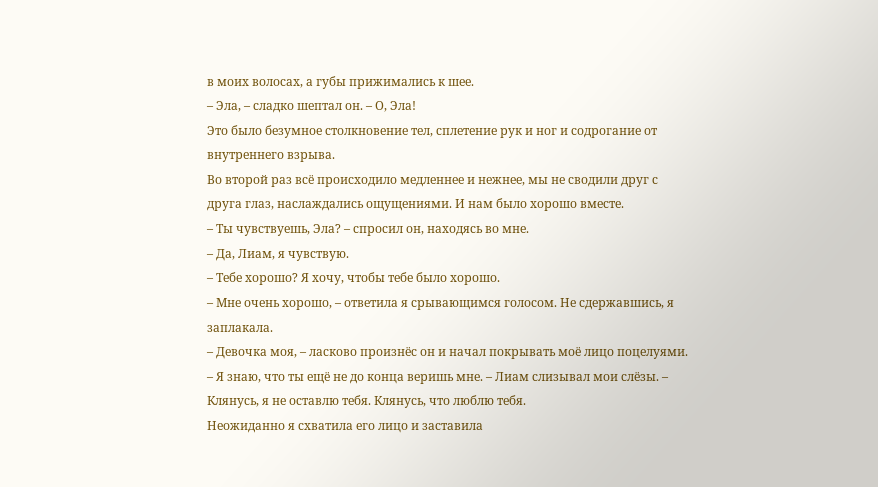в моих волосах, а губы прижимались к шее.
– Эла, – сладко шептал он. – О, Эла!
Это было безумное столкновение тел, сплетение рук и ног и содрогание от внутреннего взрыва.
Во второй раз всё происходило медленнее и нежнее, мы не сводили друг с друга глаз, наслаждались ощущениями. И нам было хорошо вместе.
– Ты чувствуешь, Эла? – спросил он, находясь во мне.
– Да, Лиам, я чувствую.
– Тебе хорошо? Я хочу, чтобы тебе было хорошо.
– Мне очень хорошо, – ответила я срывающимся голосом. Не сдержавшись, я заплакала.
– Девочка моя, – ласково произнёс он и начал покрывать моё лицо поцелуями. – Я знаю, что ты ещё не до конца веришь мне. – Лиам слизывал мои слёзы. – Клянусь, я не оставлю тебя. Клянусь, что люблю тебя.
Неожиданно я схватила его лицо и заставила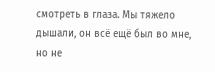смотреть в глаза. Мы тяжело дышали, он всё ещё был во мне, но не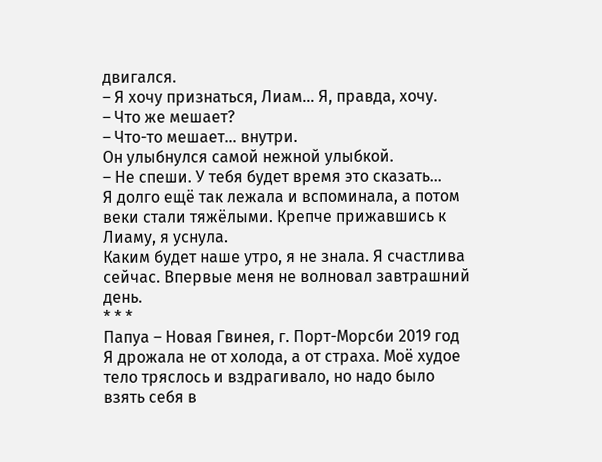двигался.
– Я хочу признаться, Лиам… Я, правда, хочу.
– Что же мешает?
– Что-то мешает… внутри.
Он улыбнулся самой нежной улыбкой.
– Не спеши. У тебя будет время это сказать…
Я долго ещё так лежала и вспоминала, а потом веки стали тяжёлыми. Крепче прижавшись к Лиаму, я уснула.
Каким будет наше утро, я не знала. Я счастлива сейчас. Впервые меня не волновал завтрашний день.
* * *
Папуа – Новая Гвинея, г. Порт-Морсби 2019 год
Я дрожала не от холода, а от страха. Моё худое тело тряслось и вздрагивало, но надо было взять себя в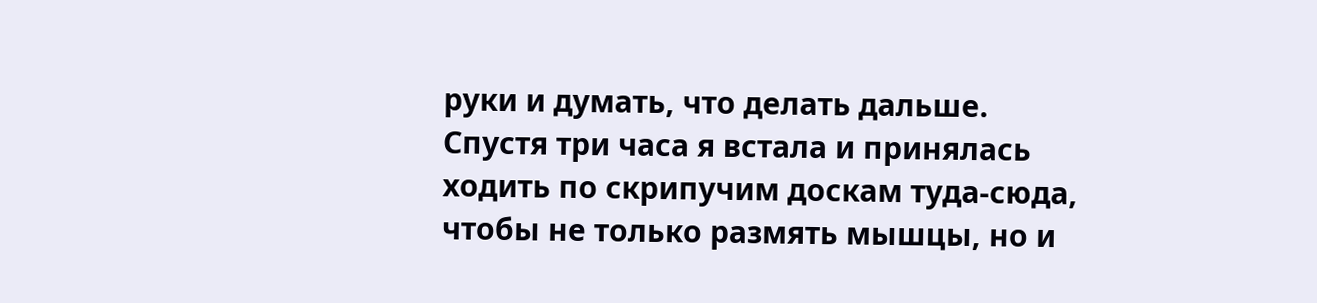руки и думать, что делать дальше.
Спустя три часа я встала и принялась ходить по скрипучим доскам туда-сюда, чтобы не только размять мышцы, но и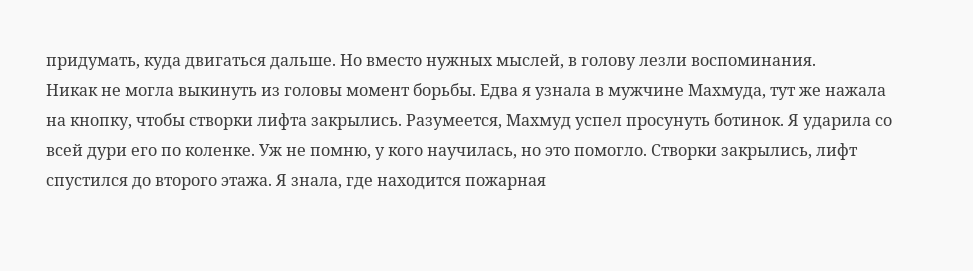придумать, куда двигаться дальше. Но вместо нужных мыслей, в голову лезли воспоминания.
Никак не могла выкинуть из головы момент борьбы. Едва я узнала в мужчине Махмуда, тут же нажала на кнопку, чтобы створки лифта закрылись. Разумеется, Махмуд успел просунуть ботинок. Я ударила со всей дури его по коленке. Уж не помню, у кого научилась, но это помогло. Створки закрылись, лифт спустился до второго этажа. Я знала, где находится пожарная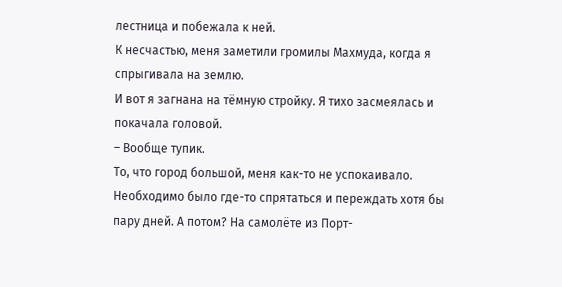лестница и побежала к ней.
К несчастью, меня заметили громилы Махмуда, когда я спрыгивала на землю.
И вот я загнана на тёмную стройку. Я тихо засмеялась и покачала головой.
– Вообще тупик.
То, что город большой, меня как-то не успокаивало. Необходимо было где-то спрятаться и переждать хотя бы пару дней. А потом? На самолёте из Порт-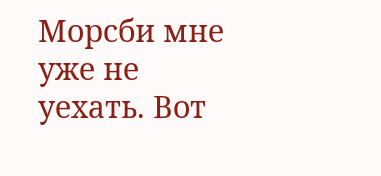Морсби мне уже не уехать. Вот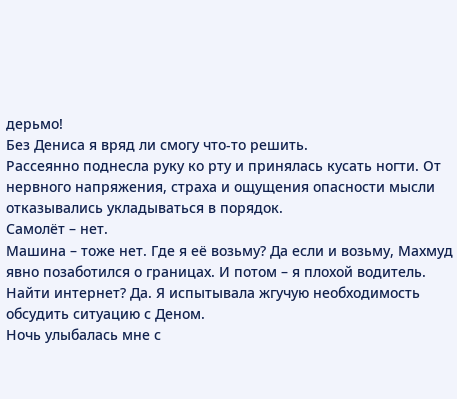дерьмо!
Без Дениса я вряд ли смогу что-то решить.
Рассеянно поднесла руку ко рту и принялась кусать ногти. От нервного напряжения, страха и ощущения опасности мысли отказывались укладываться в порядок.
Самолёт – нет.
Машина – тоже нет. Где я её возьму? Да если и возьму, Махмуд явно позаботился о границах. И потом – я плохой водитель.
Найти интернет? Да. Я испытывала жгучую необходимость обсудить ситуацию с Деном.
Ночь улыбалась мне с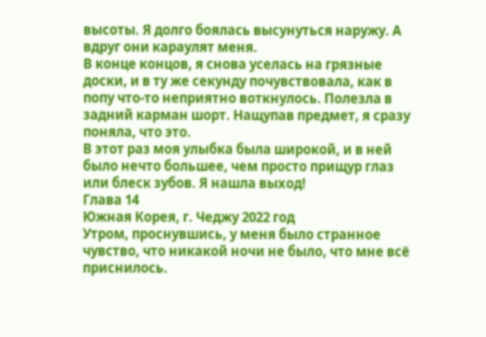высоты. Я долго боялась высунуться наружу. А вдруг они караулят меня.
В конце концов, я снова уселась на грязные доски, и в ту же секунду почувствовала, как в попу что-то неприятно воткнулось. Полезла в задний карман шорт. Нащупав предмет, я сразу поняла, что это.
В этот раз моя улыбка была широкой, и в ней было нечто большее, чем просто прищур глаз или блеск зубов. Я нашла выход!
Глава 14
Южная Корея, г. Чеджу 2022 год
Утром, проснувшись, у меня было странное чувство, что никакой ночи не было, что мне всё приснилось.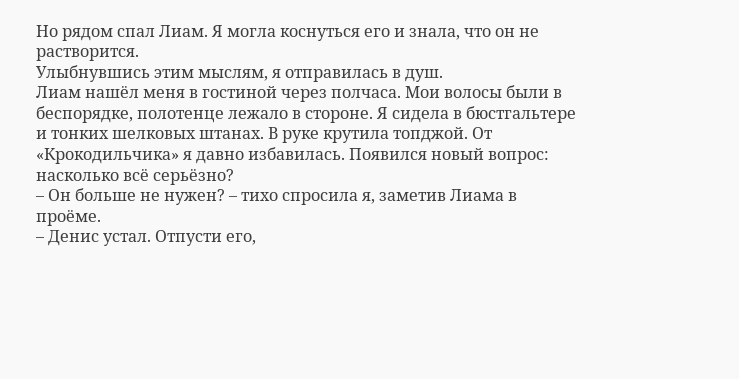Но рядом спал Лиам. Я могла коснуться его и знала, что он не растворится.
Улыбнувшись этим мыслям, я отправилась в душ.
Лиам нашёл меня в гостиной через полчаса. Мои волосы были в беспорядке, полотенце лежало в стороне. Я сидела в бюстгальтере и тонких шелковых штанах. В руке крутила топджой. От «Крокодильчика» я давно избавилась. Появился новый вопрос: насколько всё серьёзно?
– Он больше не нужен? – тихо спросила я, заметив Лиама в проёме.
– Денис устал. Отпусти его,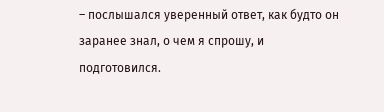– послышался уверенный ответ, как будто он заранее знал, о чем я спрошу, и подготовился.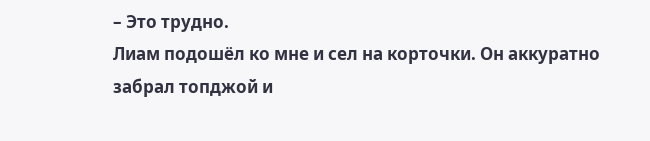– Это трудно.
Лиам подошёл ко мне и сел на корточки. Он аккуратно забрал топджой и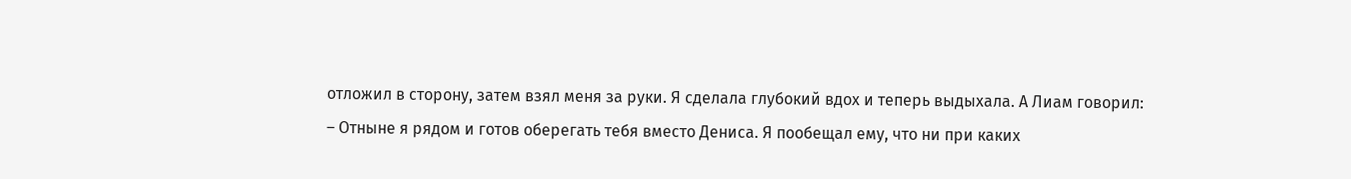отложил в сторону, затем взял меня за руки. Я сделала глубокий вдох и теперь выдыхала. А Лиам говорил:
– Отныне я рядом и готов оберегать тебя вместо Дениса. Я пообещал ему, что ни при каких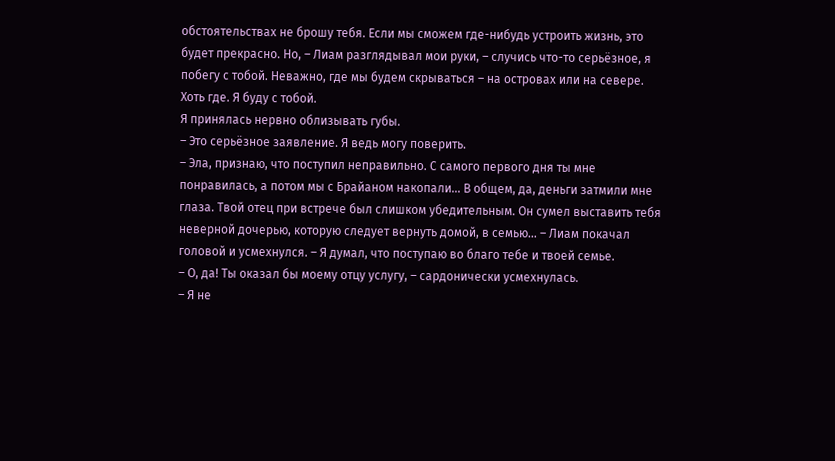обстоятельствах не брошу тебя. Если мы сможем где-нибудь устроить жизнь, это будет прекрасно. Но, – Лиам разглядывал мои руки, – случись что-то серьёзное, я побегу с тобой. Неважно, где мы будем скрываться – на островах или на севере. Хоть где. Я буду с тобой.
Я принялась нервно облизывать губы.
– Это серьёзное заявление. Я ведь могу поверить.
– Эла, признаю, что поступил неправильно. С самого первого дня ты мне понравилась, а потом мы с Брайаном накопали… В общем, да, деньги затмили мне глаза. Твой отец при встрече был слишком убедительным. Он сумел выставить тебя неверной дочерью, которую следует вернуть домой, в семью… – Лиам покачал головой и усмехнулся. – Я думал, что поступаю во благо тебе и твоей семье.
– О, да! Ты оказал бы моему отцу услугу, – сардонически усмехнулась.
– Я не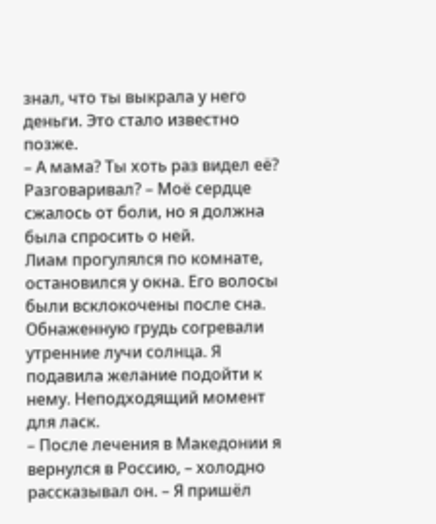знал, что ты выкрала у него деньги. Это стало известно позже.
– А мама? Ты хоть раз видел её? Разговаривал? – Моё сердце сжалось от боли, но я должна была спросить о ней.
Лиам прогулялся по комнате, остановился у окна. Его волосы были всклокочены после сна. Обнаженную грудь согревали утренние лучи солнца. Я подавила желание подойти к нему. Неподходящий момент для ласк.
– После лечения в Македонии я вернулся в Россию, – холодно рассказывал он. – Я пришёл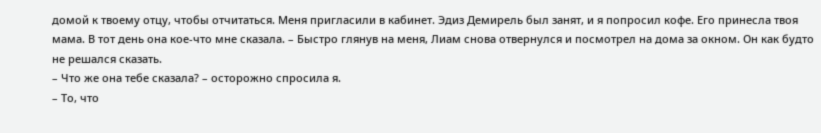домой к твоему отцу, чтобы отчитаться. Меня пригласили в кабинет. Эдиз Демирель был занят, и я попросил кофе. Его принесла твоя мама. В тот день она кое-что мне сказала. – Быстро глянув на меня, Лиам снова отвернулся и посмотрел на дома за окном. Он как будто не решался сказать.
– Что же она тебе сказала? – осторожно спросила я.
– То, что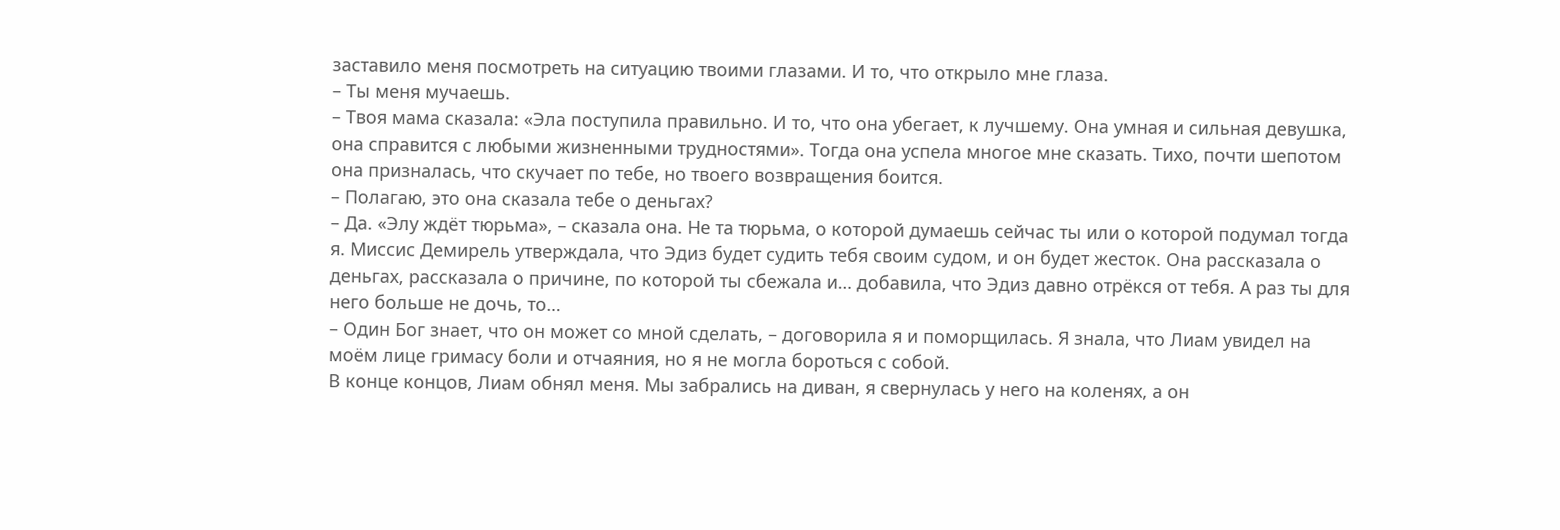заставило меня посмотреть на ситуацию твоими глазами. И то, что открыло мне глаза.
– Ты меня мучаешь.
– Твоя мама сказала: «Эла поступила правильно. И то, что она убегает, к лучшему. Она умная и сильная девушка, она справится с любыми жизненными трудностями». Тогда она успела многое мне сказать. Тихо, почти шепотом она призналась, что скучает по тебе, но твоего возвращения боится.
– Полагаю, это она сказала тебе о деньгах?
– Да. «Элу ждёт тюрьма», – сказала она. Не та тюрьма, о которой думаешь сейчас ты или о которой подумал тогда я. Миссис Демирель утверждала, что Эдиз будет судить тебя своим судом, и он будет жесток. Она рассказала о деньгах, рассказала о причине, по которой ты сбежала и… добавила, что Эдиз давно отрёкся от тебя. А раз ты для него больше не дочь, то…
– Один Бог знает, что он может со мной сделать, – договорила я и поморщилась. Я знала, что Лиам увидел на моём лице гримасу боли и отчаяния, но я не могла бороться с собой.
В конце концов, Лиам обнял меня. Мы забрались на диван, я свернулась у него на коленях, а он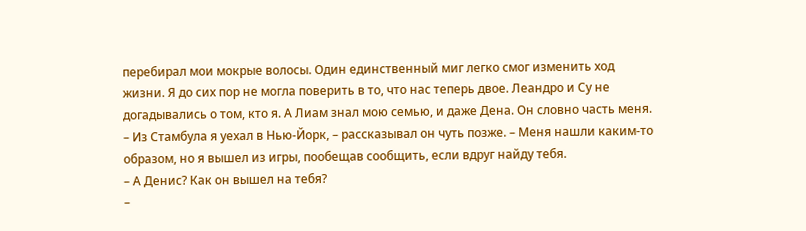перебирал мои мокрые волосы. Один единственный миг легко смог изменить ход жизни. Я до сих пор не могла поверить в то, что нас теперь двое. Леандро и Су не догадывались о том, кто я. А Лиам знал мою семью, и даже Дена. Он словно часть меня.
– Из Стамбула я уехал в Нью-Йорк, – рассказывал он чуть позже. – Меня нашли каким-то образом, но я вышел из игры, пообещав сообщить, если вдруг найду тебя.
– А Денис? Как он вышел на тебя?
–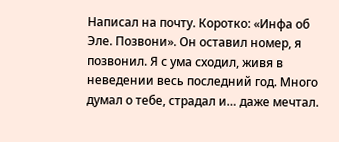Написал на почту. Коротко: «Инфа об Эле. Позвони». Он оставил номер, я позвонил. Я с ума сходил, живя в неведении весь последний год. Много думал о тебе, страдал и… даже мечтал.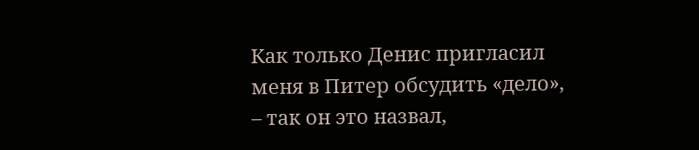Как только Денис пригласил меня в Питер обсудить «дело», – так он это назвал,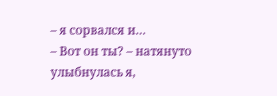– я сорвался и…
– Вот он ты? – натянуто улыбнулась я,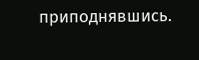приподнявшись.